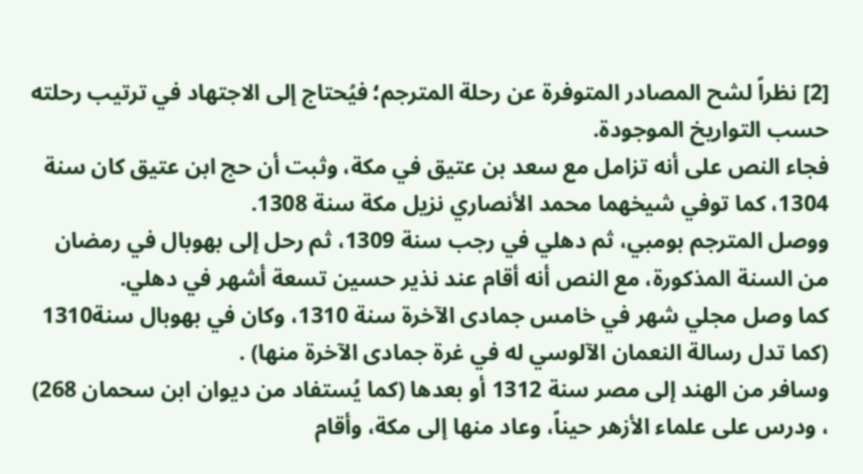[2] نظراً لشح المصادر المتوفرة عن رحلة المترجم؛ فيُحتاج إلى الاجتهاد في ترتيب رحلته حسب التواريخ الموجودة.
فجاء النص على أنه تزامل مع سعد بن عتيق في مكة، وثبت أن حج ابن عتيق كان سنة 1304، كما توفي شيخهما محمد الأنصاري نزيل مكة سنة 1308.
ووصل المترجم بومبي، ثم دهلي في رجب سنة 1309، ثم رحل إلى بهوبال في رمضان من السنة المذكورة، مع النص أنه أقام عند نذير حسين تسعة أشهر في دهلي.
كما وصل مجلي شهر في خامس جمادى الآخرة سنة 1310، وكان في بهوبال سنة1310 (كما تدل رسالة النعمان الآلوسي له في غرة جمادى الآخرة منها) .
وسافر من الهند إلى مصر سنة 1312 أو بعدها (كما يُستفاد من ديوان ابن سحمان 268) ، ودرس على علماء الأزهر حيناً، وعاد منها إلى مكة، وأقام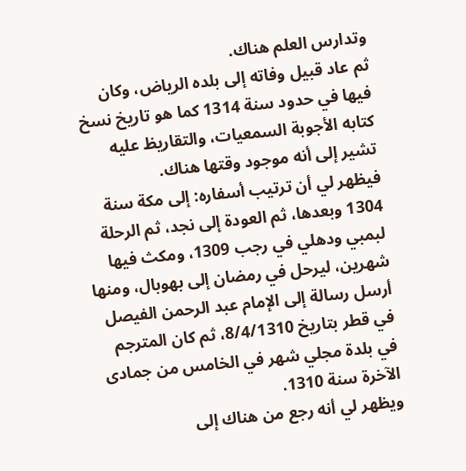وتدارس العلم هناك.
ثم عاد قبيل وفاته إلى بلده الرياض، وكان فيها في حدود سنة 1314 كما هو تاريخ نسخ كتابه الأجوبة السمعيات، والتقاريظ عليه تشير إلى أنه موجود وقتها هناك.
فيظهر لي أن ترتيب أسفاره: إلى مكة سنة 1304 وبعدها، ثم العودة إلى نجد، ثم الرحلة لبمبي ودهلي في رجب 1309، ومكث فيها شهرين، ليرحل في رمضان إلى بهوبال، ومنها أرسل رسالة إلى الإمام عبد الرحمن الفيصل في قطر بتاريخ 8/4/1310، ثم كان المترجم في بلدة مجلي شهر في الخامس من جمادى الآخرة سنة 1310.
ويظهر لي أنه رجع من هناك إلى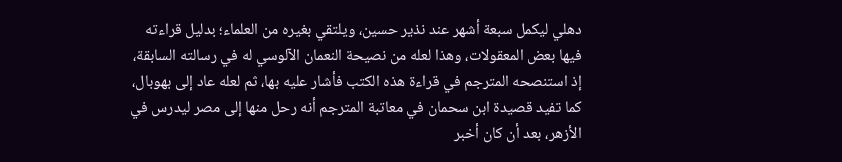دهلي ليكمل سبعة أشهر عند نذير حسين، ويلتقي بغيره من العلماء؛ بدليل قراءته فيها بعض المعقولات، وهذا لعله من نصيحة النعمان الآلوسي له في رسالته السابقة، إذ استنصحه المترجم في قراءة هذه الكتب فأشار عليه بها، ثم لعله عاد إلى بهوبال، كما تفيد قصيدة ابن سحمان في معاتبة المترجم أنه رحل منها إلى مصر ليدرس في الأزهر، بعد أن كان أخبر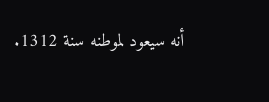أنه سيعود لموطنه سنة 1312.